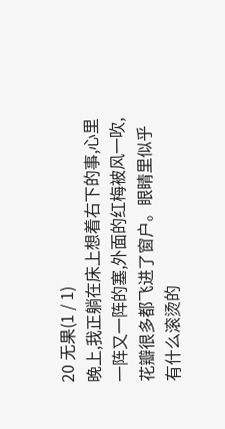20 无果(1 / 1)
晚上,我正躺在床上想着右下的事,心里一阵又一阵的塞,外面的红梅被风一吹,花瓣很多都飞进了窗户。眼睛里似乎有什么滚烫的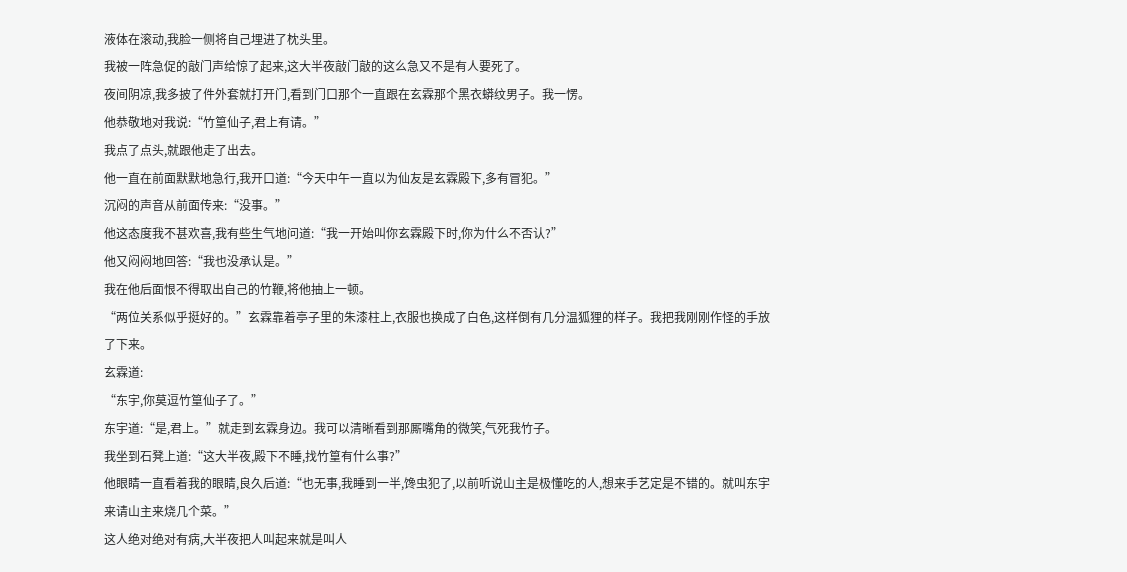液体在滚动,我脸一侧将自己埋进了枕头里。
我被一阵急促的敲门声给惊了起来,这大半夜敲门敲的这么急又不是有人要死了。
夜间阴凉,我多披了件外套就打开门,看到门口那个一直跟在玄霖那个黑衣蟒纹男子。我一愣。
他恭敬地对我说:“竹篁仙子,君上有请。”
我点了点头,就跟他走了出去。
他一直在前面默默地急行,我开口道:“今天中午一直以为仙友是玄霖殿下,多有冒犯。”
沉闷的声音从前面传来:“没事。”
他这态度我不甚欢喜,我有些生气地问道:“我一开始叫你玄霖殿下时,你为什么不否认?”
他又闷闷地回答:“我也没承认是。”
我在他后面恨不得取出自己的竹鞭,将他抽上一顿。
“两位关系似乎挺好的。”玄霖靠着亭子里的朱漆柱上,衣服也换成了白色,这样倒有几分温狐狸的样子。我把我刚刚作怪的手放了下来。
玄霖道:
“东宇,你莫逗竹篁仙子了。”
东宇道:“是,君上。”就走到玄霖身边。我可以清晰看到那厮嘴角的微笑,气死我竹子。
我坐到石凳上道:“这大半夜,殿下不睡,找竹篁有什么事?”
他眼睛一直看着我的眼睛,良久后道:“也无事,我睡到一半,馋虫犯了,以前听说山主是极懂吃的人,想来手艺定是不错的。就叫东宇来请山主来烧几个菜。”
这人绝对绝对有病,大半夜把人叫起来就是叫人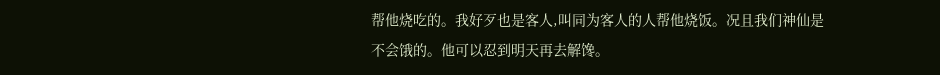帮他烧吃的。我好歹也是客人,叫同为客人的人帮他烧饭。况且我们神仙是不会饿的。他可以忍到明天再去解馋。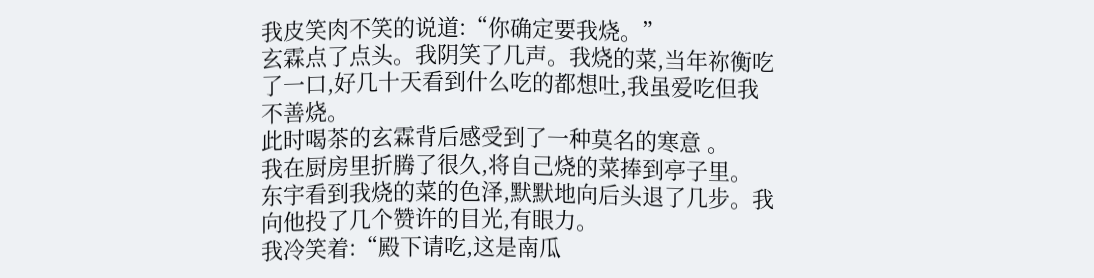我皮笑肉不笑的说道:“你确定要我烧。”
玄霖点了点头。我阴笑了几声。我烧的菜,当年祢衡吃了一口,好几十天看到什么吃的都想吐,我虽爱吃但我不善烧。
此时喝茶的玄霖背后感受到了一种莫名的寒意 。
我在厨房里折腾了很久,将自己烧的菜捧到亭子里。
东宇看到我烧的菜的色泽,默默地向后头退了几步。我向他投了几个赞许的目光,有眼力。
我冷笑着:“殿下请吃,这是南瓜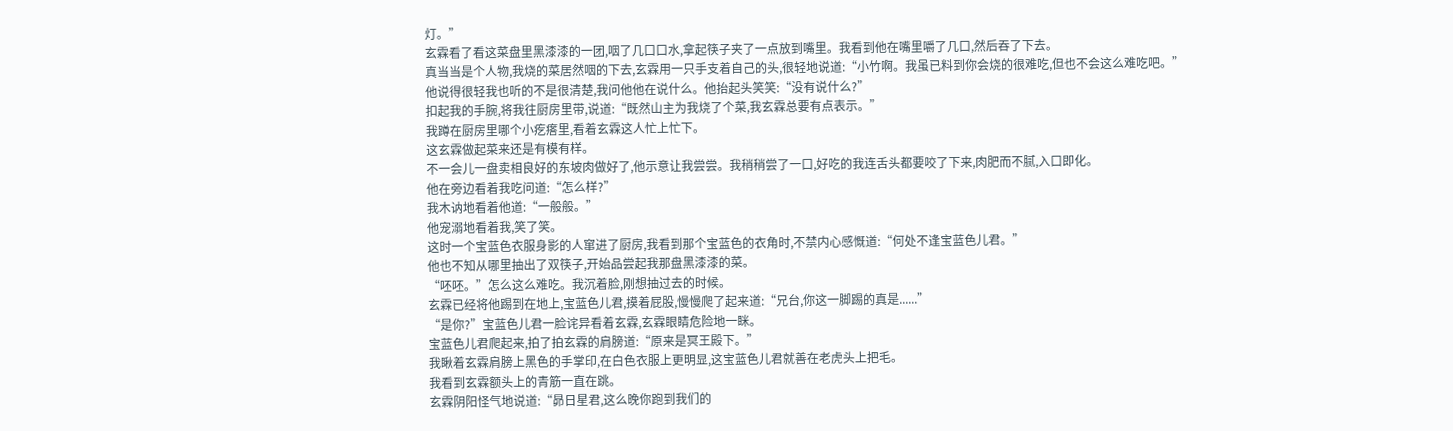灯。”
玄霖看了看这菜盘里黑漆漆的一团,咽了几口口水,拿起筷子夹了一点放到嘴里。我看到他在嘴里嚼了几口,然后吞了下去。
真当当是个人物,我烧的菜居然咽的下去,玄霖用一只手支着自己的头,很轻地说道:“小竹啊。我虽已料到你会烧的很难吃,但也不会这么难吃吧。”
他说得很轻我也听的不是很清楚,我问他他在说什么。他抬起头笑笑:“没有说什么?”
扣起我的手腕,将我往厨房里带,说道:“既然山主为我烧了个菜,我玄霖总要有点表示。”
我蹲在厨房里哪个小疙瘩里,看着玄霖这人忙上忙下。
这玄霖做起菜来还是有模有样。
不一会儿一盘卖相良好的东坡肉做好了,他示意让我尝尝。我稍稍尝了一口,好吃的我连舌头都要咬了下来,肉肥而不腻,入口即化。
他在旁边看着我吃问道:“怎么样?”
我木讷地看着他道:“一般般。”
他宠溺地看着我,笑了笑。
这时一个宝蓝色衣服身影的人窜进了厨房,我看到那个宝蓝色的衣角时,不禁内心感慨道:“何处不逢宝蓝色儿君。”
他也不知从哪里抽出了双筷子,开始品尝起我那盘黑漆漆的菜。
“呸呸。”怎么这么难吃。我沉着脸,刚想抽过去的时候。
玄霖已经将他踢到在地上,宝蓝色儿君,摸着屁股,慢慢爬了起来道:“兄台,你这一脚踢的真是......”
“是你?”宝蓝色儿君一脸诧异看着玄霖,玄霖眼睛危险地一眯。
宝蓝色儿君爬起来,拍了拍玄霖的肩膀道:“原来是冥王殿下。”
我瞅着玄霖肩膀上黑色的手掌印,在白色衣服上更明显,这宝蓝色儿君就善在老虎头上把毛。
我看到玄霖额头上的青筋一直在跳。
玄霖阴阳怪气地说道:“昴日星君,这么晚你跑到我们的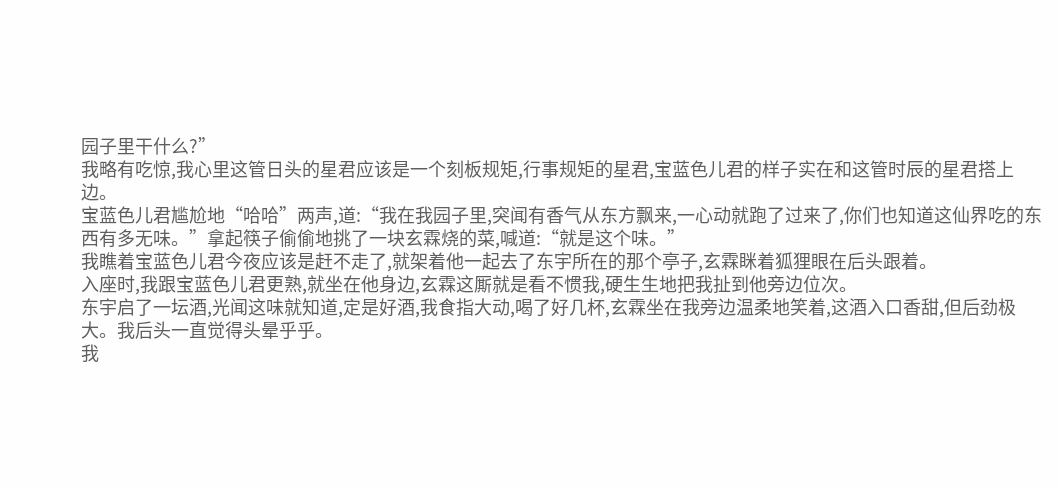园子里干什么?”
我略有吃惊,我心里这管日头的星君应该是一个刻板规矩,行事规矩的星君,宝蓝色儿君的样子实在和这管时辰的星君搭上边。
宝蓝色儿君尴尬地“哈哈”两声,道:“我在我园子里,突闻有香气从东方飘来,一心动就跑了过来了,你们也知道这仙界吃的东西有多无味。”拿起筷子偷偷地挑了一块玄霖烧的菜,喊道:“就是这个味。”
我瞧着宝蓝色儿君今夜应该是赶不走了,就架着他一起去了东宇所在的那个亭子,玄霖眯着狐狸眼在后头跟着。
入座时,我跟宝蓝色儿君更熟,就坐在他身边,玄霖这厮就是看不惯我,硬生生地把我扯到他旁边位次。
东宇启了一坛酒,光闻这味就知道,定是好酒,我食指大动,喝了好几杯,玄霖坐在我旁边温柔地笑着,这酒入口香甜,但后劲极大。我后头一直觉得头晕乎乎。
我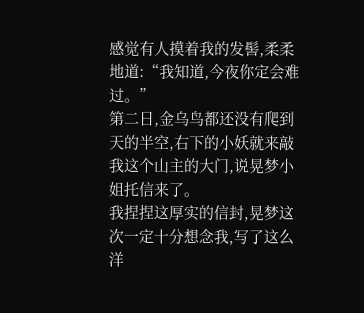感觉有人摸着我的发髻,柔柔地道:“我知道,今夜你定会难过。”
第二日,金乌鸟都还没有爬到天的半空,右下的小妖就来敲我这个山主的大门,说晃梦小姐托信来了。
我捏捏这厚实的信封,晃梦这次一定十分想念我,写了这么洋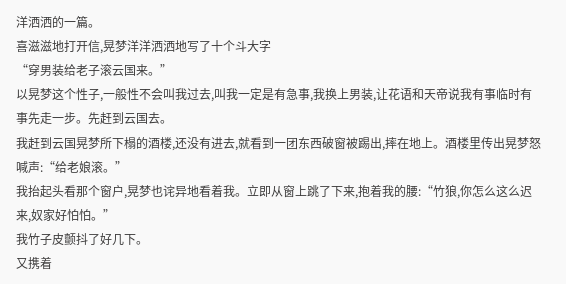洋洒洒的一篇。
喜滋滋地打开信,晃梦洋洋洒洒地写了十个斗大字
“穿男装给老子滚云国来。”
以晃梦这个性子,一般性不会叫我过去,叫我一定是有急事,我换上男装,让花语和天帝说我有事临时有事先走一步。先赶到云国去。
我赶到云国晃梦所下榻的酒楼,还没有进去,就看到一团东西破窗被踢出,摔在地上。酒楼里传出晃梦怒喊声:“给老娘滚。”
我抬起头看那个窗户,晃梦也诧异地看着我。立即从窗上跳了下来,抱着我的腰:“竹狼,你怎么这么迟来,奴家好怕怕。”
我竹子皮颤抖了好几下。
又携着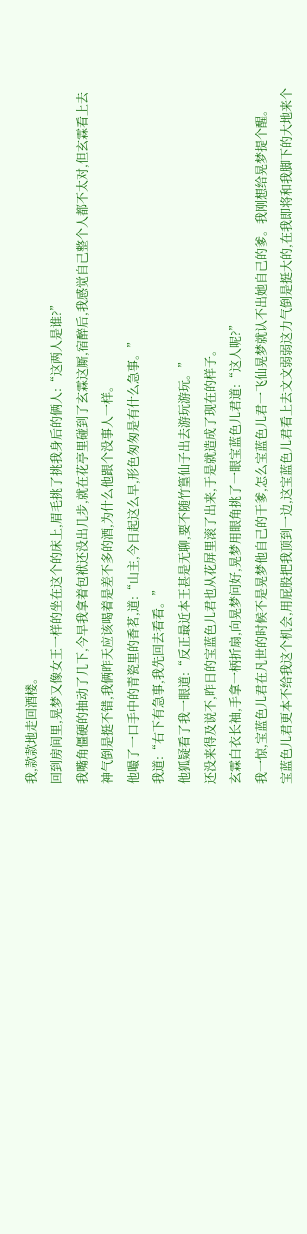我,款款地走回酒楼。
回到房间里,晃梦又像女王一样的坐在这个的床上,眉毛挑了挑我身后的俩人:“这两人是谁?”
我嘴角僵硬的抽动了几下,今早我拿着包袱还没出几步,就在花亭里碰到了玄霖这厮,宿醉后,我感觉自己整个人都不太对,但玄霖看上去神气倒是挺不错,我俩昨天应该喝着是差不多的酒,为什么他跟个没事人一样。
他嘬了一口手中的青瓷里的香茗,道:“山主,今日起这么早,形色匆匆是有什么急事。”
我道:“右下有急事,我先回去看看。”
他狐疑看了我一眼道:“反正最近本王甚是无聊,要不随竹篁仙子出去游玩游玩。”
还没来得及说不,昨日的宝蓝色儿君也从花屏里滚了出来,于是就造成了现在的样子。
玄霖白衣长袖,手拿一柄折扇,向晃梦问好,晃梦用眼角挑了一眼宝蓝色儿君道:“这人呢?”
我一惊,宝蓝色儿君在凡世的时候不是晃梦他自己的干爹,怎么宝蓝色儿君一飞仙晃梦就认不出她自己的爹。我刚想给晃梦提个醒。
宝蓝色儿君更本不给我这个机会,用屁股把我顶到一边,这宝蓝色儿君看上去文文弱弱这力气倒是挺大的,在我即将和我脚下的大地来个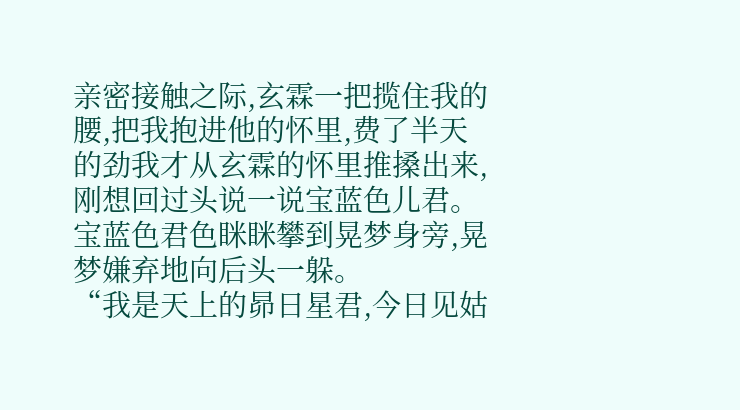亲密接触之际,玄霖一把揽住我的腰,把我抱进他的怀里,费了半天的劲我才从玄霖的怀里推搡出来,刚想回过头说一说宝蓝色儿君。
宝蓝色君色眯眯攀到晃梦身旁,晃梦嫌弃地向后头一躲。
“我是天上的昴日星君,今日见姑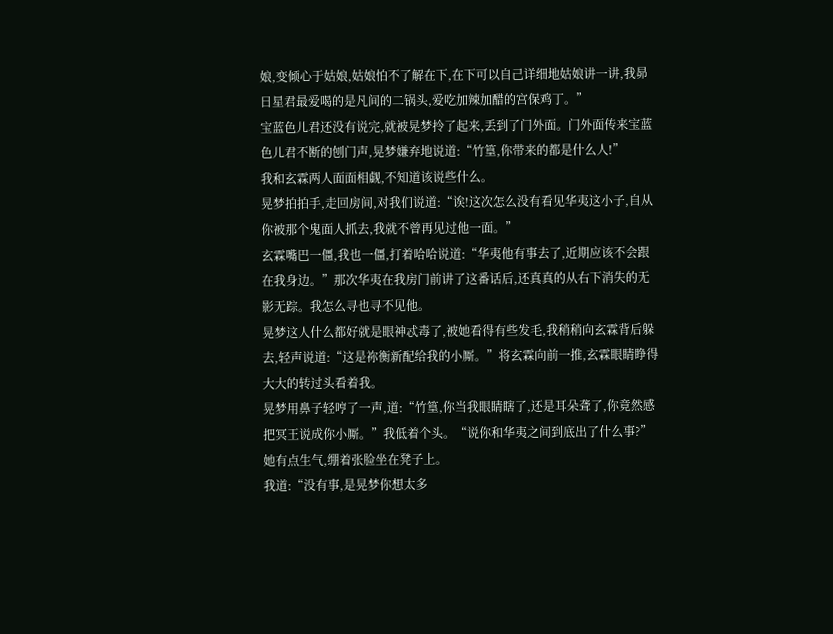娘,变倾心于姑娘,姑娘怕不了解在下,在下可以自己详细地姑娘讲一讲,我昴日星君最爱喝的是凡间的二锅头,爱吃加辣加醋的宫保鸡丁。”
宝蓝色儿君还没有说完,就被晃梦拎了起来,丢到了门外面。门外面传来宝蓝色儿君不断的刨门声,晃梦嫌弃地说道:“竹篁,你带来的都是什么人!”
我和玄霖两人面面相觑,不知道该说些什么。
晃梦拍拍手,走回房间,对我们说道:“诶!这次怎么没有看见华夷这小子,自从你被那个鬼面人抓去,我就不曾再见过他一面。”
玄霖嘴巴一僵,我也一僵,打着哈哈说道:“华夷他有事去了,近期应该不会跟在我身边。”那次华夷在我房门前讲了这番话后,还真真的从右下消失的无影无踪。我怎么寻也寻不见他。
晃梦这人什么都好就是眼神忒毒了,被她看得有些发毛,我稍稍向玄霖背后躲去,轻声说道:“这是祢衡新配给我的小厮。”将玄霖向前一推,玄霖眼睛睁得大大的转过头看着我。
晃梦用鼻子轻哼了一声,道:“竹篁,你当我眼睛瞎了,还是耳朵聋了,你竟然感把冥王说成你小厮。”我低着个头。“说你和华夷之间到底出了什么事?”她有点生气,绷着张脸坐在凳子上。
我道:“没有事,是晃梦你想太多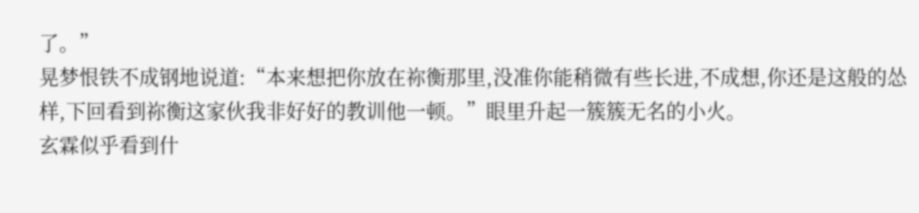了。”
晃梦恨铁不成钢地说道:“本来想把你放在祢衡那里,没准你能稍微有些长进,不成想,你还是这般的怂样,下回看到祢衡这家伙我非好好的教训他一顿。”眼里升起一簇簇无名的小火。
玄霖似乎看到什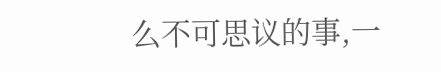么不可思议的事,一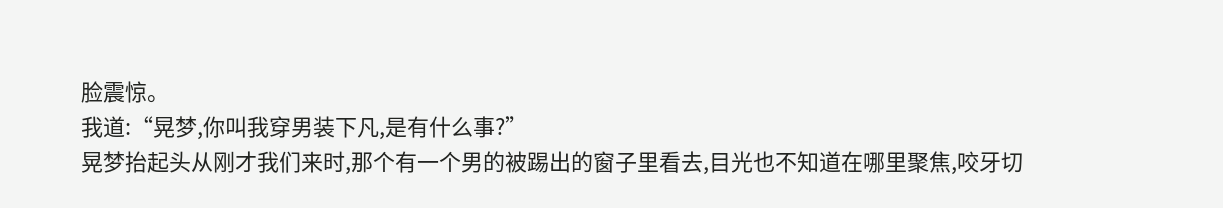脸震惊。
我道:“晃梦,你叫我穿男装下凡,是有什么事?”
晃梦抬起头从刚才我们来时,那个有一个男的被踢出的窗子里看去,目光也不知道在哪里聚焦,咬牙切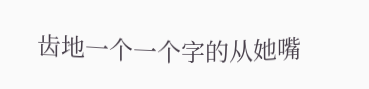齿地一个一个字的从她嘴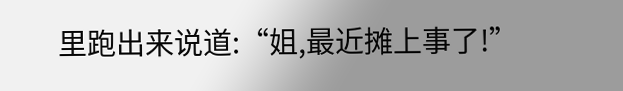里跑出来说道:“姐,最近摊上事了!”